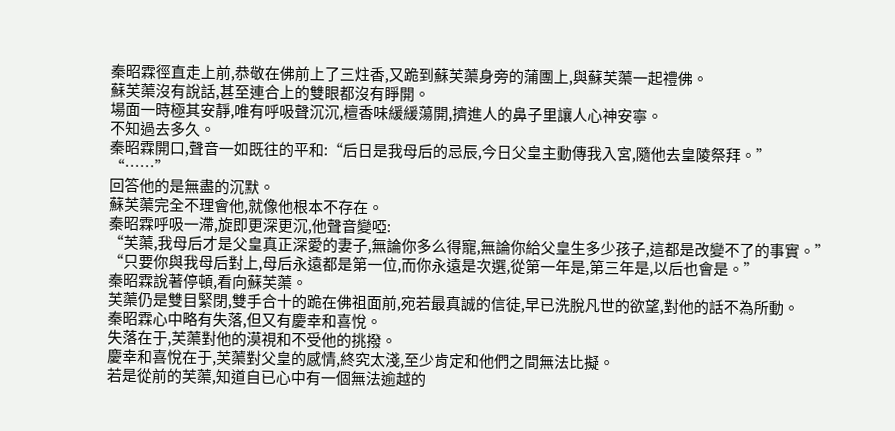秦昭霖徑直走上前,恭敬在佛前上了三炷香,又跪到蘇芙蕖身旁的蒲團上,與蘇芙蕖一起禮佛。
蘇芙蕖沒有說話,甚至連合上的雙眼都沒有睜開。
場面一時極其安靜,唯有呼吸聲沉沉,檀香味緩緩蕩開,擠進人的鼻子里讓人心神安寧。
不知過去多久。
秦昭霖開口,聲音一如既往的平和:“后日是我母后的忌辰,今日父皇主動傳我入宮,隨他去皇陵祭拜。”
“……”
回答他的是無盡的沉默。
蘇芙蕖完全不理會他,就像他根本不存在。
秦昭霖呼吸一滯,旋即更深更沉,他聲音變啞:
“芙蕖,我母后才是父皇真正深愛的妻子,無論你多么得寵,無論你給父皇生多少孩子,這都是改變不了的事實。”
“只要你與我母后對上,母后永遠都是第一位,而你永遠是次選,從第一年是,第三年是,以后也會是。”
秦昭霖說著停頓,看向蘇芙蕖。
芙蕖仍是雙目緊閉,雙手合十的跪在佛祖面前,宛若最真誠的信徒,早已洗脫凡世的欲望,對他的話不為所動。
秦昭霖心中略有失落,但又有慶幸和喜悅。
失落在于,芙蕖對他的漠視和不受他的挑撥。
慶幸和喜悅在于,芙蕖對父皇的感情,終究太淺,至少肯定和他們之間無法比擬。
若是從前的芙蕖,知道自已心中有一個無法逾越的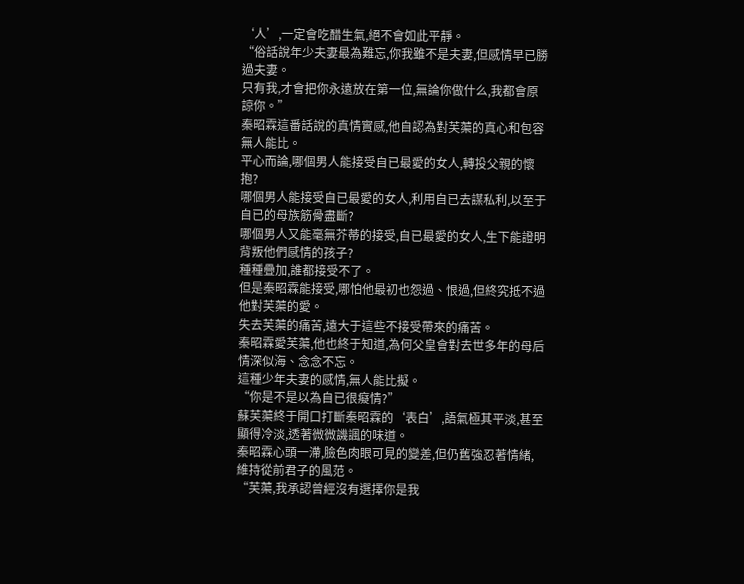‘人’,一定會吃醋生氣,絕不會如此平靜。
“俗話說年少夫妻最為難忘,你我雖不是夫妻,但感情早已勝過夫妻。
只有我,才會把你永遠放在第一位,無論你做什么,我都會原諒你。”
秦昭霖這番話說的真情實感,他自認為對芙蕖的真心和包容無人能比。
平心而論,哪個男人能接受自已最愛的女人,轉投父親的懷抱?
哪個男人能接受自已最愛的女人,利用自已去謀私利,以至于自已的母族筋骨盡斷?
哪個男人又能毫無芥蒂的接受,自已最愛的女人,生下能證明背叛他們感情的孩子?
種種疊加,誰都接受不了。
但是秦昭霖能接受,哪怕他最初也怨過、恨過,但終究抵不過他對芙蕖的愛。
失去芙蕖的痛苦,遠大于這些不接受帶來的痛苦。
秦昭霖愛芙蕖,他也終于知道,為何父皇會對去世多年的母后情深似海、念念不忘。
這種少年夫妻的感情,無人能比擬。
“你是不是以為自已很癡情?”
蘇芙蕖終于開口打斷秦昭霖的‘表白’,語氣極其平淡,甚至顯得冷淡,透著微微譏諷的味道。
秦昭霖心頭一滯,臉色肉眼可見的變差,但仍舊強忍著情緒,維持從前君子的風范。
“芙蕖,我承認曾經沒有選擇你是我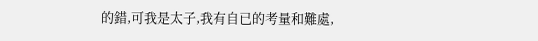的錯,可我是太子,我有自已的考量和難處,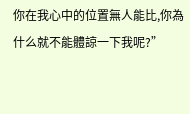你在我心中的位置無人能比,你為什么就不能體諒一下我呢?”